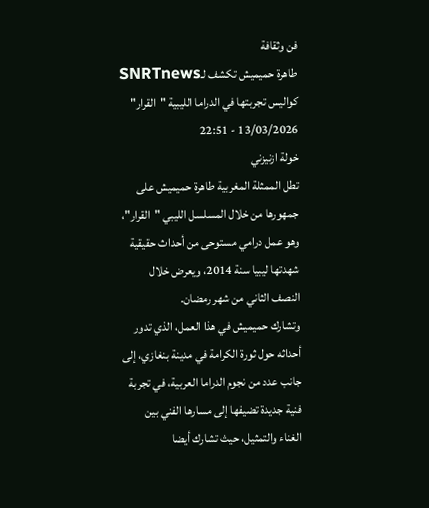فن وثقافة
طاهرة حميميش تكشف لـSNRTnews كواليس تجربتها في الدراما الليبية "القرار"
13/03/2026 - 22:51
خولة ازنيزني
تطل الممثلة المغربية طاهرة حميميش على جمهورها من خلال المسلسل الليبي "القرار"، وهو عمل درامي مستوحى من أحداث حقيقية شهدتها ليبيا سنة 2014، ويعرض خلال النصف الثاني من شهر رمضان.
وتشارك حميميش في هذا العمل، الذي تدور أحداثه حول ثورة الكرامة في مدينة بنغازي، إلى جانب عدد من نجوم الدراما العربية، في تجربة فنية جديدة تضيفها إلى مسارها الفني بين الغناء والتمثيل، حيث تشارك أيضا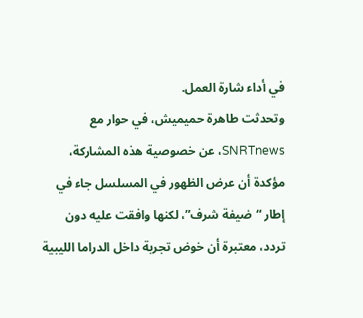في أداء شارة العمل.
وتحدثت طاهرة حميميش، في حوار مع SNRTnews، عن خصوصية هذه المشاركة، مؤكدة أن عرض الظهور في المسلسل جاء في إطار “ضيفة شرف”، لكنها وافقت عليه دون تردد، معتبرة أن خوض تجربة داخل الدراما الليبية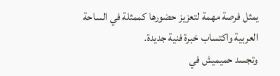يمثل فرصة مهمة لتعزيز حضورها كممثلة في الساحة العربية واكتساب خبرة فنية جديدة.
وتجسد حميميش في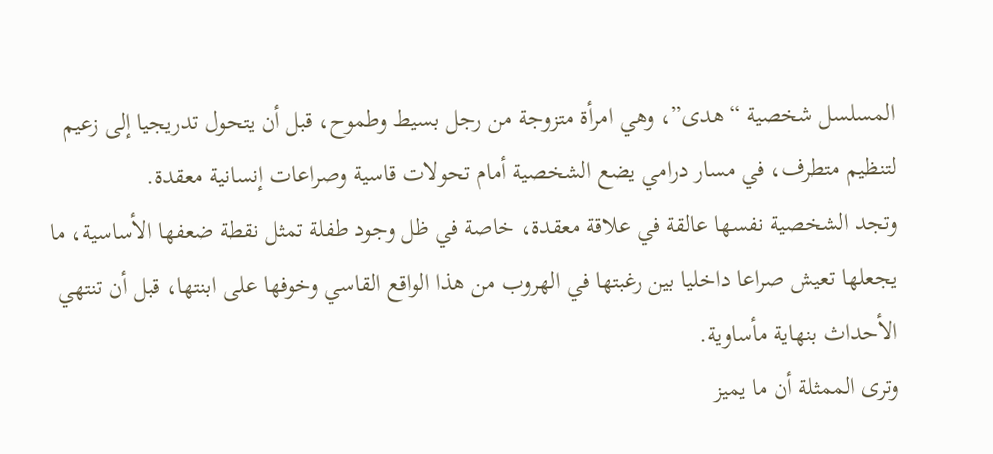المسلسل شخصية “هدى”، وهي امرأة متزوجة من رجل بسيط وطموح، قبل أن يتحول تدريجيا إلى زعيم لتنظيم متطرف، في مسار درامي يضع الشخصية أمام تحولات قاسية وصراعات إنسانية معقدة.
وتجد الشخصية نفسها عالقة في علاقة معقدة، خاصة في ظل وجود طفلة تمثل نقطة ضعفها الأساسية، ما يجعلها تعيش صراعا داخليا بين رغبتها في الهروب من هذا الواقع القاسي وخوفها على ابنتها، قبل أن تنتهي الأحداث بنهاية مأساوية.
وترى الممثلة أن ما يميز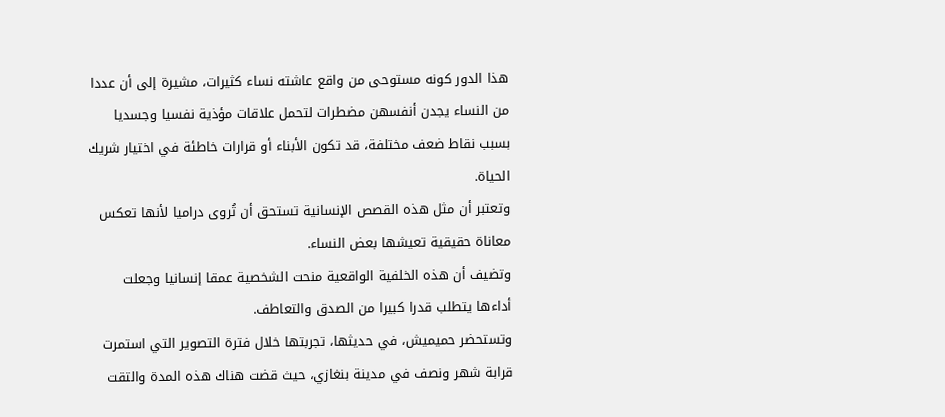هذا الدور كونه مستوحى من واقع عاشته نساء كثيرات، مشيرة إلى أن عددا من النساء يجدن أنفسهن مضطرات لتحمل علاقات مؤذية نفسيا وجسديا بسبب نقاط ضعف مختلفة، قد تكون الأبناء أو قرارات خاطئة في اختيار شريك الحياة.
وتعتبر أن مثل هذه القصص الإنسانية تستحق أن تُروى دراميا لأنها تعكس معاناة حقيقية تعيشها بعض النساء.
وتضيف أن هذه الخلفية الواقعية منحت الشخصية عمقا إنسانيا وجعلت أداءها يتطلب قدرا كبيرا من الصدق والتعاطف.
وتستحضر حميميش، في حديثها، تجربتها خلال فترة التصوير التي استمرت قرابة شهر ونصف في مدينة بنغازي، حيث قضت هناك هذه المدة والتقت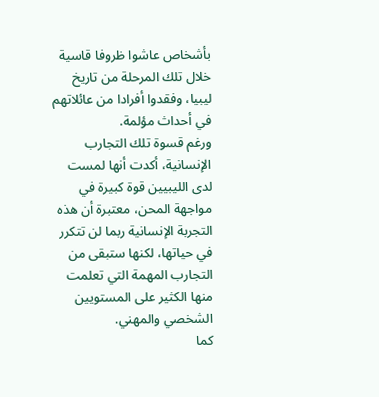بأشخاص عاشوا ظروفا قاسية خلال تلك المرحلة من تاريخ ليبيا، وفقدوا أفرادا من عائلاتهم في أحداث مؤلمة.
ورغم قسوة تلك التجارب الإنسانية، أكدت أنها لمست لدى الليبيين قوة كبيرة في مواجهة المحن، معتبرة أن هذه التجربة الإنسانية ربما لن تتكرر في حياتها، لكنها ستبقى من التجارب المهمة التي تعلمت منها الكثير على المستويين الشخصي والمهني.
كما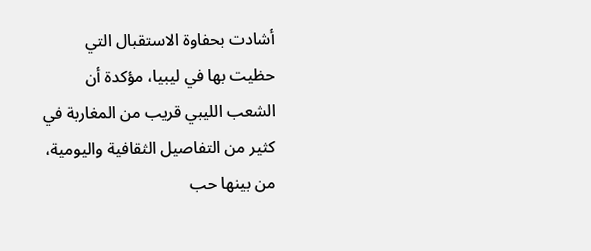أشادت بحفاوة الاستقبال التي حظيت بها في ليبيا، مؤكدة أن الشعب الليبي قريب من المغاربة في كثير من التفاصيل الثقافية واليومية، من بينها حب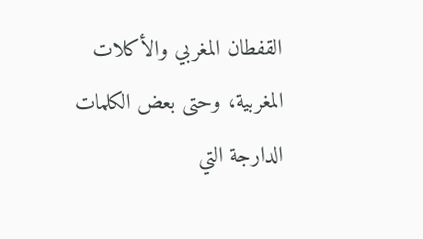القفطان المغربي والأكلات المغربية، وحتى بعض الكلمات الدارجة التي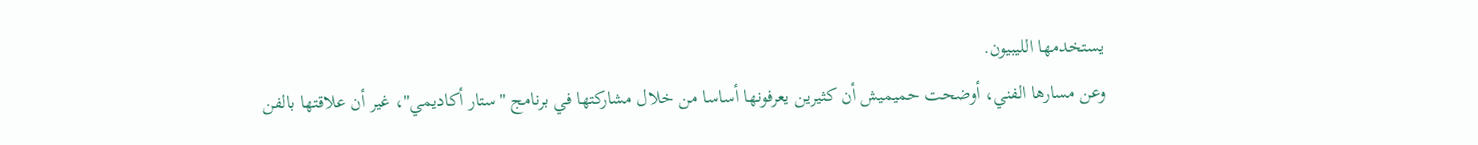يستخدمها الليبيون.
وعن مسارها الفني، أوضحت حميميش أن كثيرين يعرفونها أساسا من خلال مشاركتها في برنامج "ستار أكاديمي"، غير أن علاقتها بالفن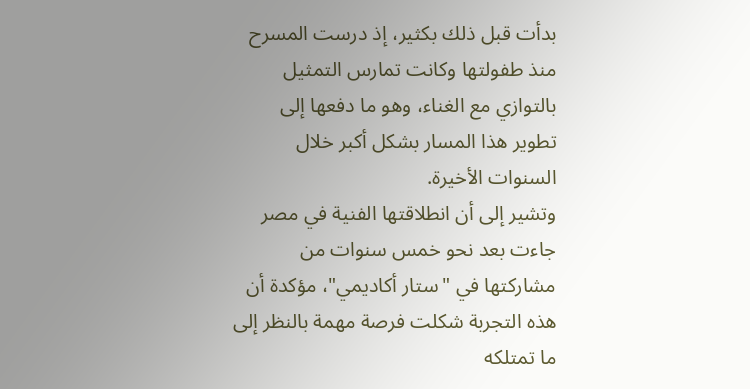بدأت قبل ذلك بكثير، إذ درست المسرح منذ طفولتها وكانت تمارس التمثيل بالتوازي مع الغناء، وهو ما دفعها إلى تطوير هذا المسار بشكل أكبر خلال السنوات الأخيرة.
وتشير إلى أن انطلاقتها الفنية في مصر جاءت بعد نحو خمس سنوات من مشاركتها في "ستار أكاديمي"، مؤكدة أن هذه التجربة شكلت فرصة مهمة بالنظر إلى ما تمتلكه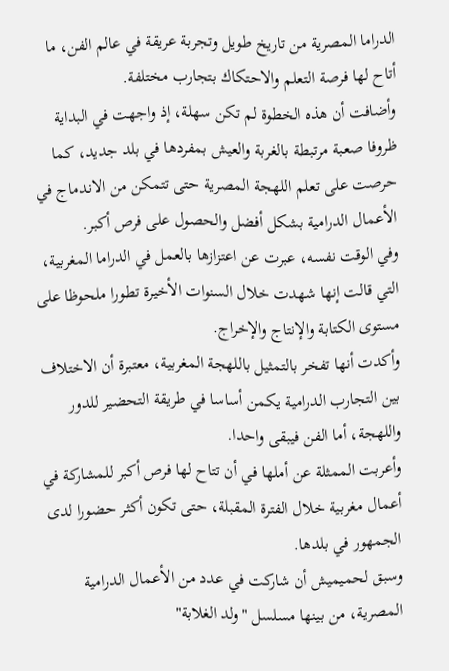الدراما المصرية من تاريخ طويل وتجربة عريقة في عالم الفن، ما أتاح لها فرصة التعلم والاحتكاك بتجارب مختلفة.
وأضافت أن هذه الخطوة لم تكن سهلة، إذ واجهت في البداية ظروفا صعبة مرتبطة بالغربة والعيش بمفردها في بلد جديد، كما حرصت على تعلم اللهجة المصرية حتى تتمكن من الاندماج في الأعمال الدرامية بشكل أفضل والحصول على فرص أكبر.
وفي الوقت نفسه، عبرت عن اعتزازها بالعمل في الدراما المغربية، التي قالت إنها شهدت خلال السنوات الأخيرة تطورا ملحوظا على مستوى الكتابة والإنتاج والإخراج.
وأكدت أنها تفخر بالتمثيل باللهجة المغربية، معتبرة أن الاختلاف بين التجارب الدرامية يكمن أساسا في طريقة التحضير للدور واللهجة، أما الفن فيبقى واحدا.
وأعربت الممثلة عن أملها في أن تتاح لها فرص أكبر للمشاركة في أعمال مغربية خلال الفترة المقبلة، حتى تكون أكثر حضورا لدى الجمهور في بلدها.
وسبق لحميميش أن شاركت في عدد من الأعمال الدرامية المصرية، من بينها مسلسل "ولد الغلابة"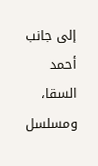إلى جانب أحمد السقا، ومسلسل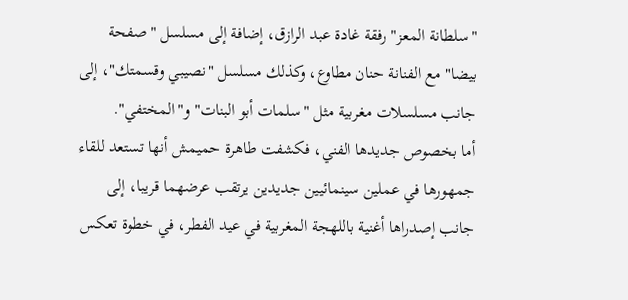"سلطانة المعز" رفقة غادة عبد الرازق، إضافة إلى مسلسل "صفحة بيضا" مع الفنانة حنان مطاوع، وكذلك مسلسل "نصيبي وقسمتك"، إلى جانب مسلسلات مغربية مثل "سلمات أبو البنات" و"المختفي".
أما بخصوص جديدها الفني، فكشفت طاهرة حميمش أنها تستعد للقاء جمهورها في عملين سينمائيين جديدين يرتقب عرضهما قريبا، إلى جانب إصدراها أغنية باللهجة المغربية في عيد الفطر، في خطوة تعكس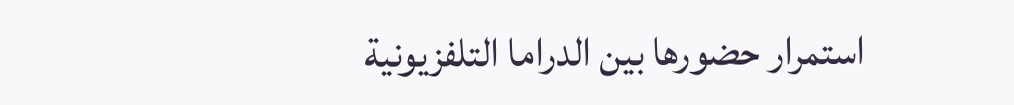استمرار حضورها بين الدراما التلفزيونية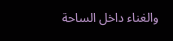والغناء داخل الساحة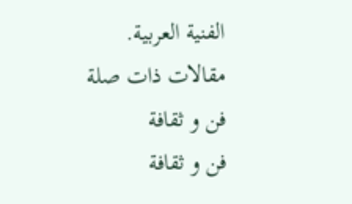الفنية العربية.
مقالات ذات صلة
فن و ثقافة
فن و ثقافة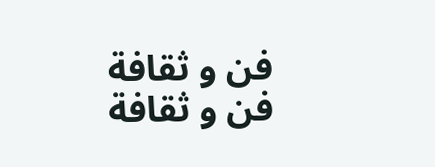فن و ثقافة
فن و ثقافة